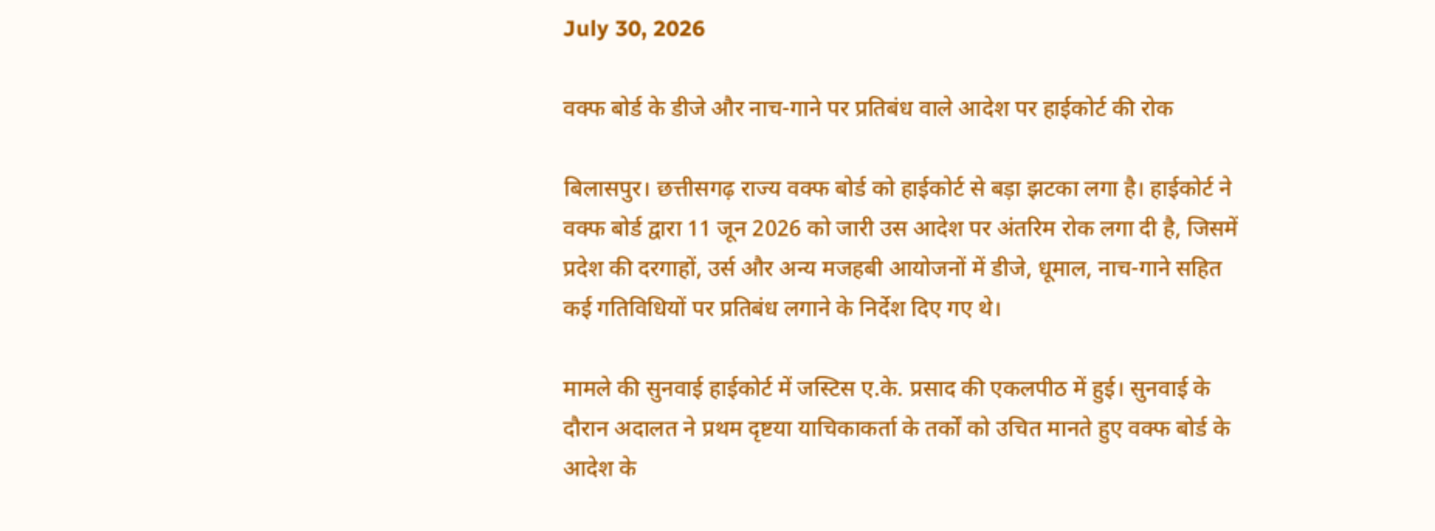July 30, 2026

वक्फ बोर्ड के डीजे और नाच-गाने पर प्रतिबंध वाले आदेश पर हाईकोर्ट की रोक

बिलासपुर। छत्तीसगढ़ राज्य वक्फ बोर्ड को हाईकोर्ट से बड़ा झटका लगा है। हाईकोर्ट ने वक्फ बोर्ड द्वारा 11 जून 2026 को जारी उस आदेश पर अंतरिम रोक लगा दी है, जिसमें प्रदेश की दरगाहों, उर्स और अन्य मजहबी आयोजनों में डीजे, धूमाल, नाच-गाने सहित कई गतिविधियों पर प्रतिबंध लगाने के निर्देश दिए गए थे।

मामले की सुनवाई हाईकोर्ट में जस्टिस ए.के. प्रसाद की एकलपीठ में हुई। सुनवाई के दौरान अदालत ने प्रथम दृष्टया याचिकाकर्ता के तर्कों को उचित मानते हुए वक्फ बोर्ड के आदेश के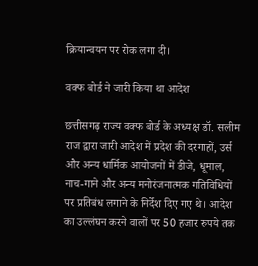क्रियान्वयन पर रोक लगा दी।

वक्फ बोर्ड ने जारी किया था आदेश

छत्तीसगढ़ राज्य वक्फ बोर्ड के अध्यक्ष डॉ. सलीम राज द्वारा जारी आदेश में प्रदेश की दरगाहों, उर्स और अन्य धार्मिक आयोजनों में डीजे, धूमाल, नाच-गाने और अन्य मनोरंजनात्मक गतिविधियों पर प्रतिबंध लगाने के निर्देश दिए गए थे। आदेश का उल्लंघन करने वालों पर 50 हजार रुपये तक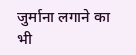जुर्माना लगाने का भी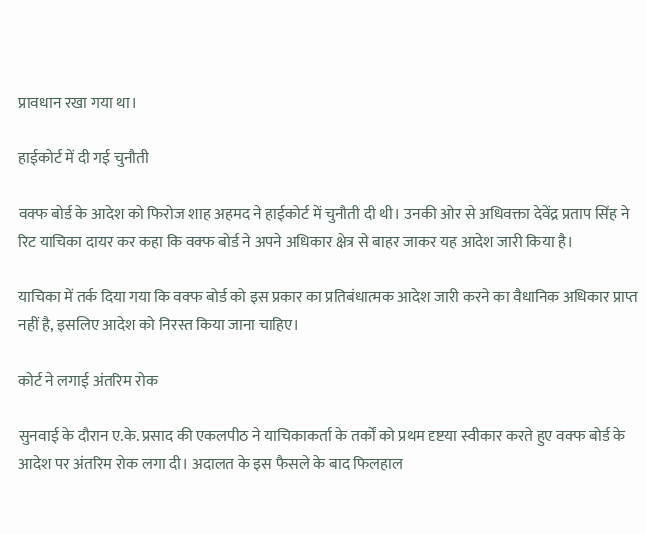प्रावधान रखा गया था।

हाईकोर्ट में दी गई चुनौती

वक्फ बोर्ड के आदेश को फिरोज शाह अहमद ने हाईकोर्ट में चुनौती दी थी। उनकी ओर से अधिवक्ता देवेंद्र प्रताप सिंह ने रिट याचिका दायर कर कहा कि वक्फ बोर्ड ने अपने अधिकार क्षेत्र से बाहर जाकर यह आदेश जारी किया है।

याचिका में तर्क दिया गया कि वक्फ बोर्ड को इस प्रकार का प्रतिबंधात्मक आदेश जारी करने का वैधानिक अधिकार प्राप्त नहीं है, इसलिए आदेश को निरस्त किया जाना चाहिए।

कोर्ट ने लगाई अंतरिम रोक

सुनवाई के दौरान ए.के. प्रसाद की एकलपीठ ने याचिकाकर्ता के तर्कों को प्रथम दृष्टया स्वीकार करते हुए वक्फ बोर्ड के आदेश पर अंतरिम रोक लगा दी। अदालत के इस फैसले के बाद फिलहाल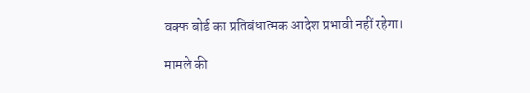वक्फ बोर्ड का प्रतिबंधात्मक आदेश प्रभावी नहीं रहेगा।

मामले की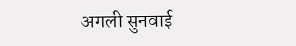अगली सुनवाई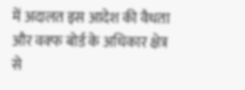में अदालत इस आदेश की वैधता और वक्फ बोर्ड के अधिकार क्षेत्र से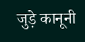जुड़े कानूनी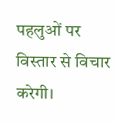पहलुओं पर विस्तार से विचार करेगी।